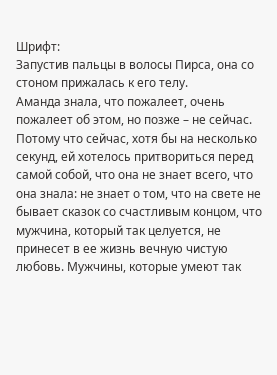Шрифт:
Запустив пальцы в волосы Пирса, она со стоном прижалась к его телу.
Аманда знала, что пожалеет, очень пожалеет об этом, но позже – не сейчас. Потому что сейчас, хотя бы на несколько секунд, ей хотелось притвориться перед самой собой, что она не знает всего, что она знала: не знает о том, что на свете не бывает сказок со счастливым концом, что мужчина, который так целуется, не принесет в ее жизнь вечную чистую любовь. Мужчины, которые умеют так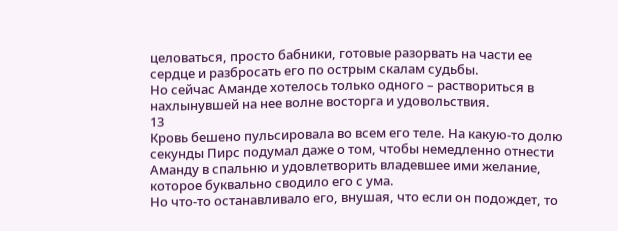целоваться, просто бабники, готовые разорвать на части ее сердце и разбросать его по острым скалам судьбы.
Но сейчас Аманде хотелось только одного – раствориться в нахлынувшей на нее волне восторга и удовольствия.
13
Кровь бешено пульсировала во всем его теле. На какую-то долю секунды Пирс подумал даже о том, чтобы немедленно отнести Аманду в спальню и удовлетворить владевшее ими желание, которое буквально сводило его с ума.
Но что-то останавливало его, внушая, что если он подождет, то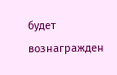будет вознагражден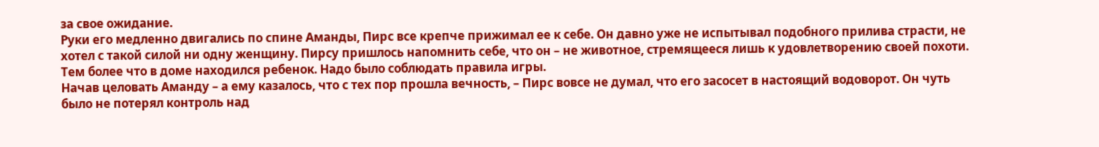за свое ожидание.
Руки его медленно двигались по спине Аманды, Пирс все крепче прижимал ее к себе. Он давно уже не испытывал подобного прилива страсти, не хотел с такой силой ни одну женщину. Пирсу пришлось напомнить себе, что он – не животное, стремящееся лишь к удовлетворению своей похоти. Тем более что в доме находился ребенок. Надо было соблюдать правила игры.
Начав целовать Аманду – а ему казалось, что с тех пор прошла вечность, – Пирс вовсе не думал, что его засосет в настоящий водоворот. Он чуть было не потерял контроль над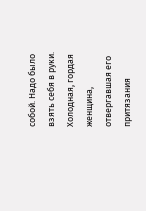собой. Надо было взять себя в руки.
Холодная, гордая женщина, отвергавшая его притязания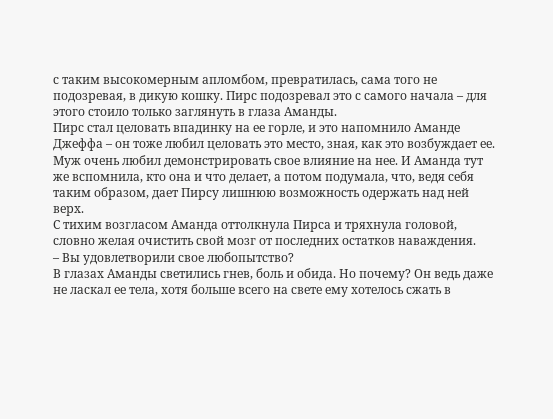с таким высокомерным апломбом, превратилась, сама того не подозревая, в дикую кошку. Пирс подозревал это с самого начала – для этого стоило только заглянуть в глаза Аманды.
Пирс стал целовать впадинку на ее горле, и это напомнило Аманде Джеффа – он тоже любил целовать это место, зная, как это возбуждает ее. Муж очень любил демонстрировать свое влияние на нее. И Аманда тут же вспомнила, кто она и что делает, а потом подумала, что, ведя себя таким образом, дает Пирсу лишнюю возможность одержать над ней верх.
С тихим возгласом Аманда оттолкнула Пирса и тряхнула головой, словно желая очистить свой мозг от последних остатков наваждения.
– Вы удовлетворили свое любопытство?
В глазах Аманды светились гнев, боль и обида. Но почему? Он ведь даже не ласкал ее тела, хотя больше всего на свете ему хотелось сжать в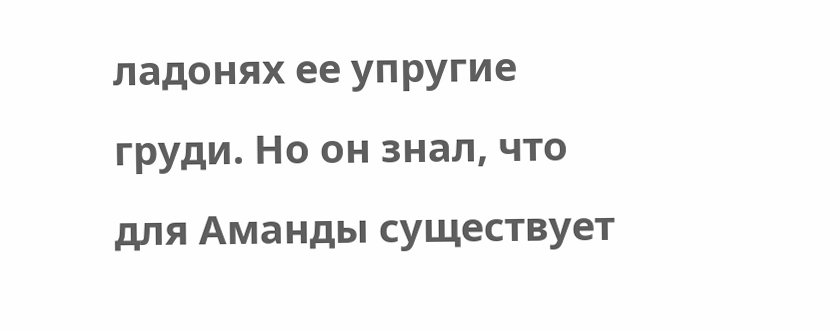ладонях ее упругие груди. Но он знал, что для Аманды существует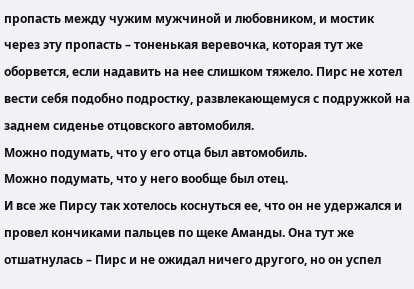пропасть между чужим мужчиной и любовником, и мостик через эту пропасть – тоненькая веревочка, которая тут же оборвется, если надавить на нее слишком тяжело. Пирс не хотел вести себя подобно подростку, развлекающемуся с подружкой на заднем сиденье отцовского автомобиля.
Можно подумать, что у его отца был автомобиль.
Можно подумать, что у него вообще был отец.
И все же Пирсу так хотелось коснуться ее, что он не удержался и провел кончиками пальцев по щеке Аманды. Она тут же отшатнулась – Пирс и не ожидал ничего другого, но он успел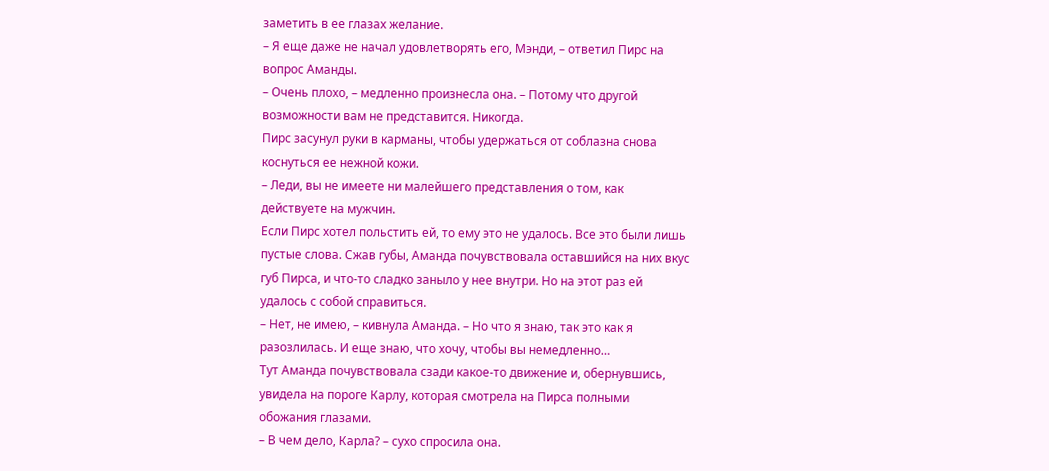заметить в ее глазах желание.
– Я еще даже не начал удовлетворять его, Мэнди, – ответил Пирс на вопрос Аманды.
– Очень плохо, – медленно произнесла она. – Потому что другой возможности вам не представится. Никогда.
Пирс засунул руки в карманы, чтобы удержаться от соблазна снова коснуться ее нежной кожи.
– Леди, вы не имеете ни малейшего представления о том, как действуете на мужчин.
Если Пирс хотел польстить ей, то ему это не удалось. Все это были лишь пустые слова. Сжав губы, Аманда почувствовала оставшийся на них вкус губ Пирса, и что-то сладко заныло у нее внутри. Но на этот раз ей удалось с собой справиться.
– Нет, не имею, – кивнула Аманда. – Но что я знаю, так это как я разозлилась. И еще знаю, что хочу, чтобы вы немедленно…
Тут Аманда почувствовала сзади какое-то движение и, обернувшись, увидела на пороге Карлу, которая смотрела на Пирса полными обожания глазами.
– В чем дело, Карла? – сухо спросила она.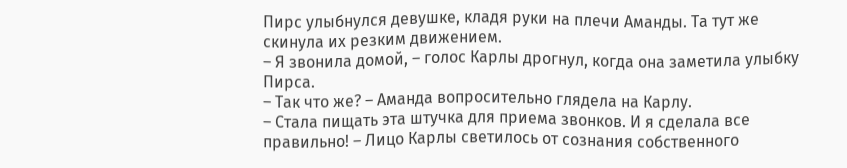Пирс улыбнулся девушке, кладя руки на плечи Аманды. Та тут же скинула их резким движением.
– Я звонила домой, – голос Карлы дрогнул, когда она заметила улыбку Пирса.
– Так что же? – Аманда вопросительно глядела на Карлу.
– Стала пищать эта штучка для приема звонков. И я сделала все правильно! – Лицо Карлы светилось от сознания собственного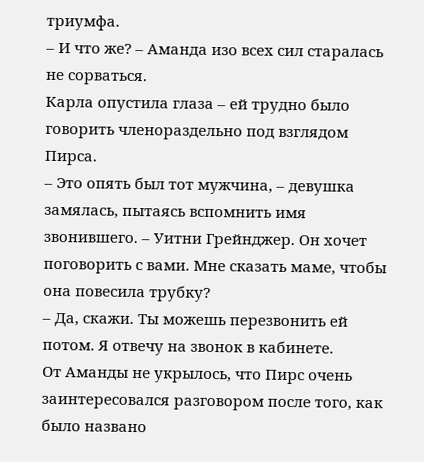триумфа.
– И что же? – Аманда изо всех сил старалась не сорваться.
Карла опустила глаза – ей трудно было говорить членораздельно под взглядом Пирса.
– Это опять был тот мужчина, – девушка замялась, пытаясь вспомнить имя звонившего. – Уитни Грейнджер. Он хочет поговорить с вами. Мне сказать маме, чтобы она повесила трубку?
– Да, скажи. Ты можешь перезвонить ей потом. Я отвечу на звонок в кабинете.
От Аманды не укрылось, что Пирс очень заинтересовался разговором после того, как было названо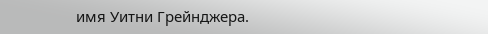имя Уитни Грейнджера.